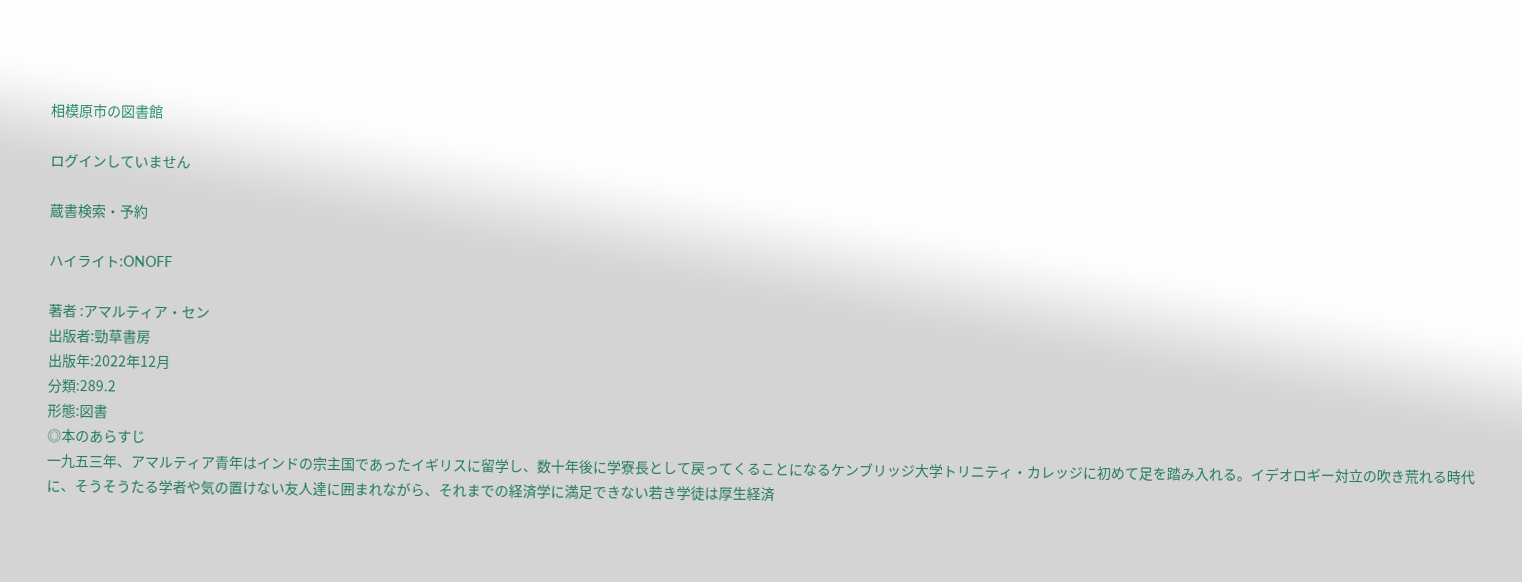相模原市の図書館

ログインしていません

蔵書検索・予約

ハイライト:ONOFF

著者 :アマルティア・セン
出版者:勁草書房
出版年:2022年12月
分類:289.2
形態:図書
◎本のあらすじ
一九五三年、アマルティア青年はインドの宗主国であったイギリスに留学し、数十年後に学寮長として戻ってくることになるケンブリッジ大学トリニティ・カレッジに初めて足を踏み入れる。イデオロギー対立の吹き荒れる時代に、そうそうたる学者や気の置けない友人達に囲まれながら、それまでの経済学に満足できない若き学徒は厚生経済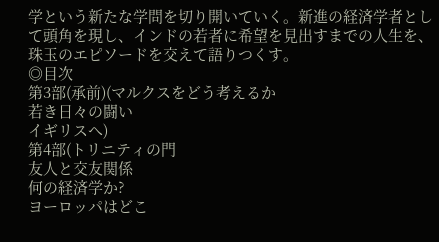学という新たな学問を切り開いていく。新進の経済学者として頭角を現し、インドの若者に希望を見出すまでの人生を、珠玉のエピソードを交えて語りつくす。
◎目次
第3部(承前)(マルクスをどう考えるか
若き日々の闘い
イギリスへ)
第4部(トリニティの門
友人と交友関係
何の経済学か?
ヨーロッパはどこ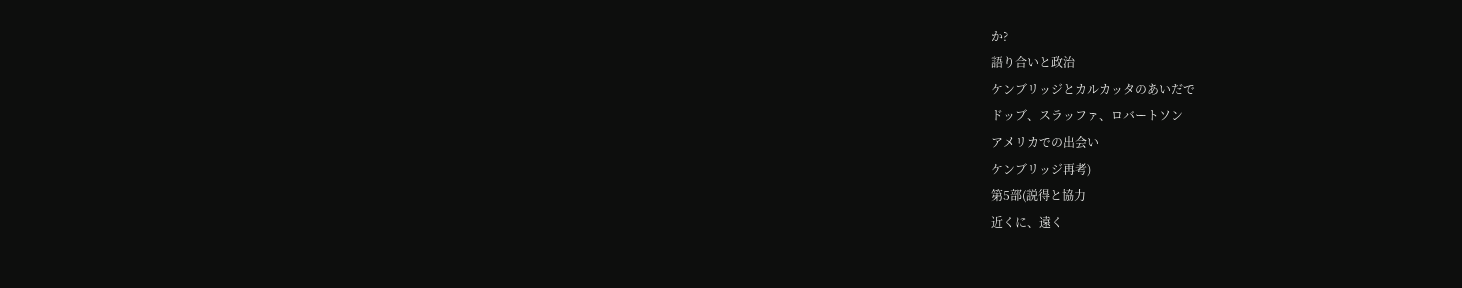か?
語り合いと政治
ケンブリッジとカルカッタのあいだで
ドッブ、スラッファ、ロバートソン
アメリカでの出会い
ケンブリッジ再考)
第5部(説得と協力
近くに、遠く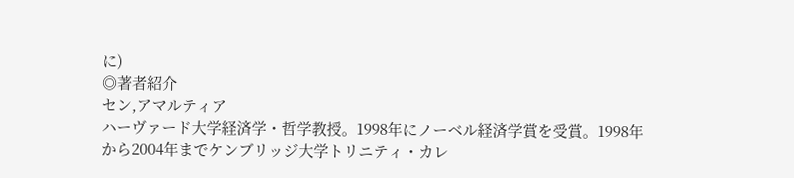に)
◎著者紹介
セン,アマルティア
ハーヴァード大学経済学・哲学教授。1998年にノーベル経済学賞を受賞。1998年から2004年までケンブリッジ大学トリニティ・カレ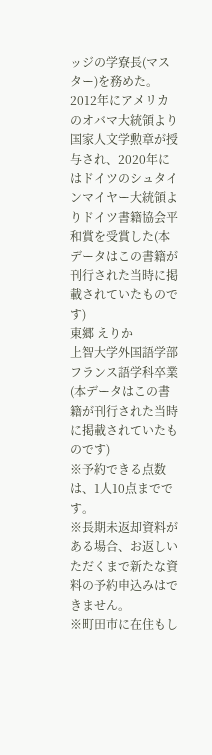ッジの学寮長(マスター)を務めた。2012年にアメリカのオバマ大統領より国家人文学勲章が授与され、2020年にはドイツのシュタインマイヤー大統領よりドイツ書籍協会平和賞を受賞した(本データはこの書籍が刊行された当時に掲載されていたものです)
東郷 えりか
上智大学外国語学部フランス語学科卒業(本データはこの書籍が刊行された当時に掲載されていたものです)
※予約できる点数は、1人10点までです。
※長期未返却資料がある場合、お返しいただくまで新たな資料の予約申込みはできません。
※町田市に在住もし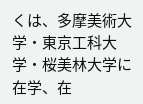くは、多摩美術大学・東京工科大学・桜美林大学に在学、在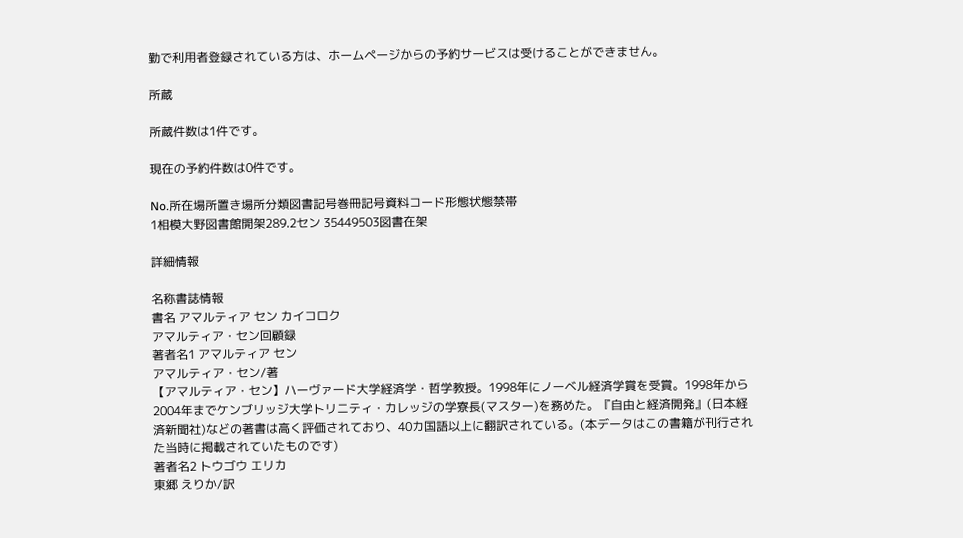勤で利用者登録されている方は、ホームページからの予約サービスは受けることができません。

所蔵

所蔵件数は1件です。

現在の予約件数は0件です。

No.所在場所置き場所分類図書記号巻冊記号資料コード形態状態禁帯
1相模大野図書館開架289.2セン 35449503図書在架

詳細情報

名称書誌情報
書名 アマルティア セン カイコロク
アマルティア・セン回顧録
著者名1 アマルティア セン
アマルティア・セン/著
【アマルティア・セン】ハーヴァード大学経済学・哲学教授。1998年にノーベル経済学賞を受賞。1998年から2004年までケンブリッジ大学トリニティ・カレッジの学寮長(マスター)を務めた。『自由と経済開発』(日本経済新聞社)などの著書は高く評価されており、40カ国語以上に翻訳されている。(本データはこの書籍が刊行された当時に掲載されていたものです)
著者名2 トウゴウ エリカ
東郷 えりか/訳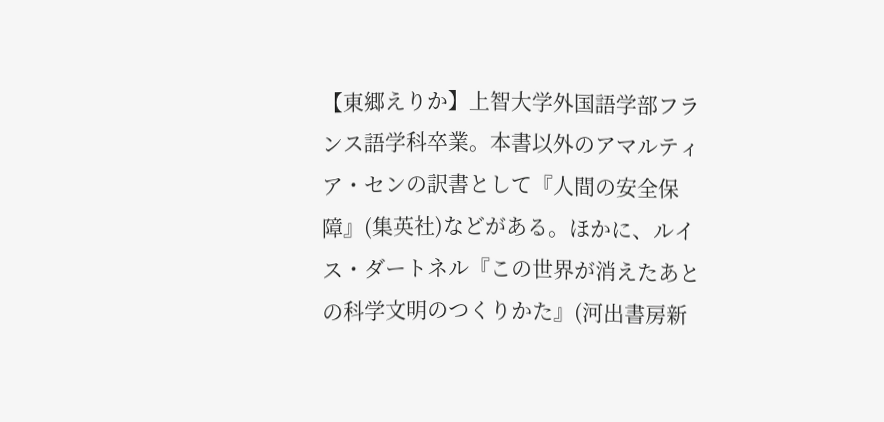【東郷えりか】上智大学外国語学部フランス語学科卒業。本書以外のアマルティア・センの訳書として『人間の安全保障』(集英社)などがある。ほかに、ルイス・ダートネル『この世界が消えたあとの科学文明のつくりかた』(河出書房新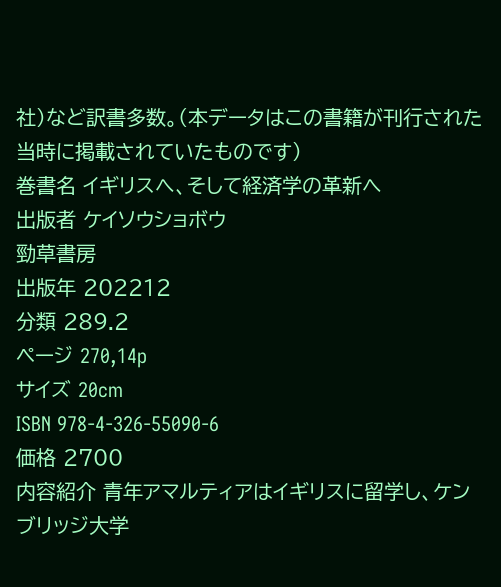社)など訳書多数。(本データはこの書籍が刊行された当時に掲載されていたものです)
巻書名 イギリスへ、そして経済学の革新へ
出版者 ケイソウショボウ
勁草書房
出版年 202212
分類 289.2
ページ 270,14p
サイズ 20cm
ISBN 978-4-326-55090-6
価格 2700
内容紹介 青年アマルティアはイギリスに留学し、ケンブリッジ大学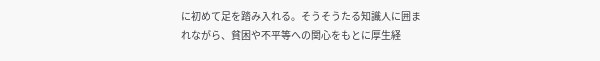に初めて足を踏み入れる。そうそうたる知識人に囲まれながら、貧困や不平等への関心をもとに厚生経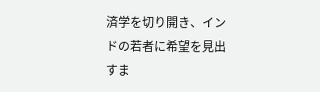済学を切り開き、インドの若者に希望を見出すま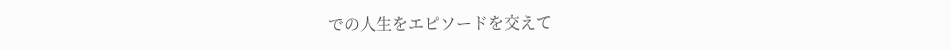での人生をエピソードを交えて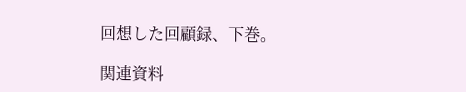回想した回顧録、下巻。

関連資料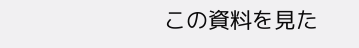この資料を見た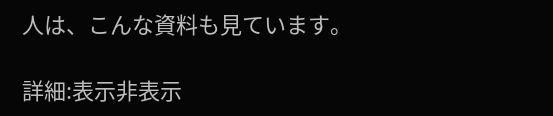人は、こんな資料も見ています。

詳細:表示非表示